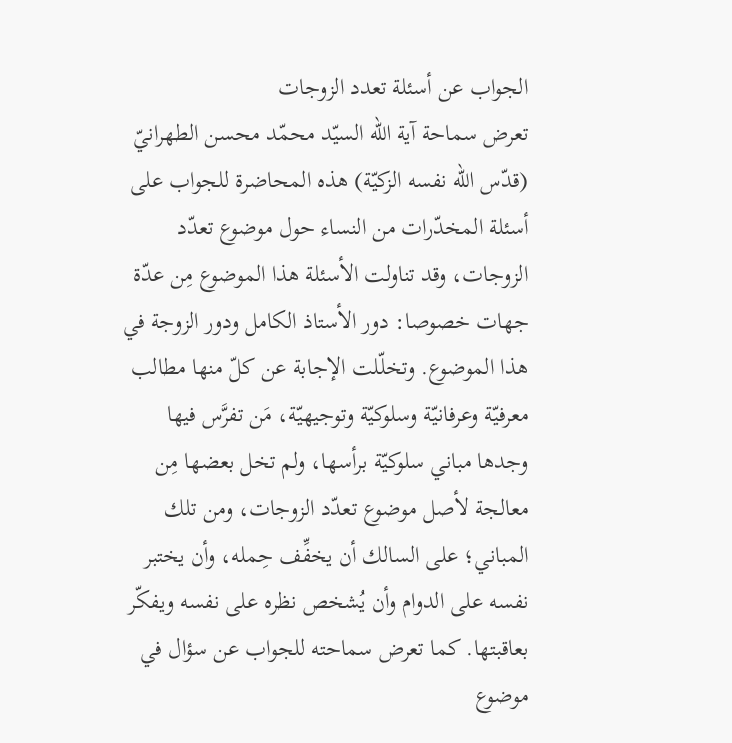الجواب عن أسئلة تعدد الزوجات
تعرض سماحة آية الله السيّد محمّد محسن الطهرانيّ (قدّس الله نفسه الزكيّة) هذه المحاضرة للجواب على أسئلة المخدّرات من النساء حول موضوع تعدّد الزوجات، وقد تناولت الأسئلة هذا الموضوع مِن عدّة جهات خصوصا: دور الأستاذ الكامل ودور الزوجة في هذا الموضوع. وتخلّلت الإجابة عن كلّ منها مطالب معرفيّة وعرفانيّة وسلوكيّة وتوجيهيّة، مَن تفرَّس فيها وجدها مباني سلوكيّة برأسها، ولم تخل بعضها مِن معالجة لأصل موضوع تعدّد الزوجات، ومن تلك المباني؛ على السالك أن يخفِّف حِمله، وأن يختبر نفسه على الدوام وأن يُشخص نظره على نفسه ويفكّر بعاقبتها. كما تعرض سماحته للجواب عن سؤال في موضوع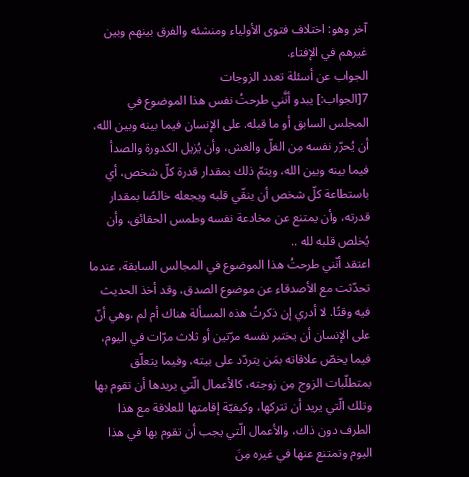آخر وهو: اختلاف فتوى الأولياء ومنشئه والفرق بينهم وبين غيرهم في الإفتاء.
الجواب عن أسئلة تعدد الزوجات
7[الجواب:] يبدو أنَّني طرحتُ نفس هذا الموضوع في المجلس السابق أو ما قبله. على الإنسان فيما بينه وبين الله، أن يُحرّر نفسه مِن الغلّ والغش، وأن يُزيل الكدورة والصدأ فيما بينه وبين الله، ويتمّ ذلك بمقدار قدرة كلّ شخص، أي باستطاعة كلّ شخص أن ينقّي قلبه ويجعله خالصًا بمقدار قدرته، وأن يمتنع عن مخادعة نفسه وطمس الحقائق، وأن يُخلص قلبه لله ..
اعتقد أنّني طرحتُ هذا الموضوع في المجالس السابقة، عندما تحدّثت مع الأصدقاء عن موضوع الصدق، وقد أخذ الحديث فيه وقتًا. لا أدري إن ذكرتُ هذه المسألة هناك أم لم ،وهي أنّ على الإنسان أن يختبر نفسه مرّتين أو ثلاث مرّات في اليوم، فيما يخصّ علاقاته بمَن يتردّد على بيته، وفيما يتعلّق بمتطلّبات الزوج مِن زوجته، كالأعمال الّتي يريدها أن تقوم بها وتلك الّتي يريد أن تتركها، وكيفيّة إقامتها للعلاقة مع هذا الطرف دون ذاك، والأعمال الّتي يجب أن تقوم بها في هذا اليوم وتمتنع عنها في غيره مِنَ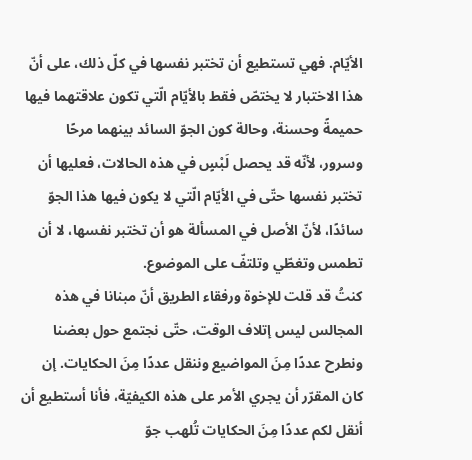الأيّام. فهي تستطيع أن تختبر نفسها في كلّ ذلك، على أنّ هذا الاختبار لا يختصّ فقط بالأيّام الّتي تكون علاقتهما فيها حميمةً وحسنة، وحالة كون الجوّ السائد بينهما مرحًا وسرور، لأنّه قد يحصل لَبْسٍ في هذه الحالات، فعليها أن تختبر نفسها حتّى في الأيّام الّتي لا يكون فيها هذا الجوّ سائدًا، لأنّ الأصل في المسألة هو أن تختبر نفسها، لا أن تطمس وتغطّي وتلتفّ على الموضوع.
كنتُ قد قلت للإخوة ورفقاء الطريق أنّ مبنانا في هذه المجالس ليس إتلاف الوقت، حتّى نجتمع حول بعضنا ونطرح عددًا مِنَ المواضيع وننقل عددًا مِنَ الحكايات. إن كان المقرّر أن يجري الأمر على هذه الكيفيّة، فأنا أستطيع أن أنقل لكم عددًا مِنَ الحكايات تُلهب جوّ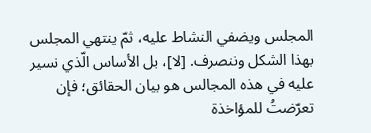المجلس ويضفي النشاط عليه، ثمّ ينتهي المجلس بهذا الشكل وننصرف. [لا]، بل الأساس الّذي نسير عليه في هذه المجالس هو بيان الحقائق؛ فإن تعرّضتُ للمؤاخذة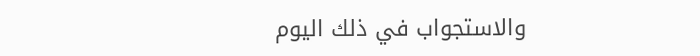والاستجواب في ذلك اليوم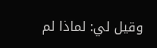وقيل لي: لماذا لم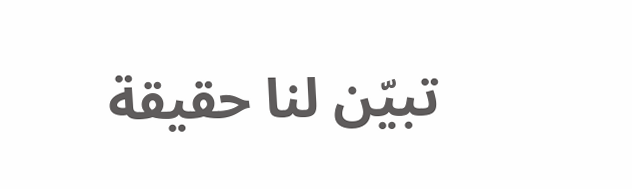تبيّن لنا حقيقة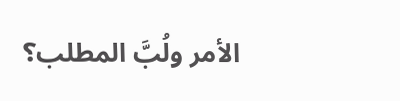الأمر ولُبَّ المطلب؟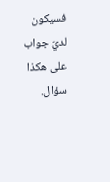فسيكون لديّ جواب على هكذا سؤال.